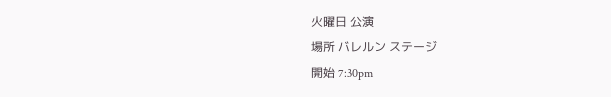火曜日 公演
場所 バレルン ステージ
開始 7:30pm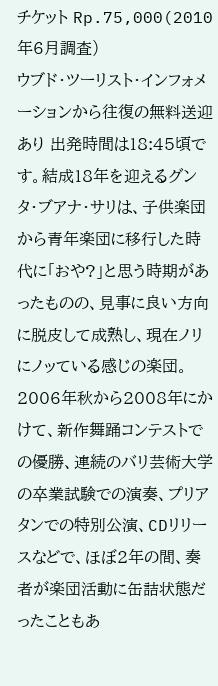チケット Rp.75,000(2010年6月調査)
ウブド・ツーリスト・インフォメーションから往復の無料送迎あり 出発時間は18:45頃です。結成18年を迎えるグンタ・ブアナ・サリは、子供楽団から青年楽団に移行した時代に「おや?」と思う時期があったものの、見事に良い方向に脱皮して成熟し、現在ノリにノッている感じの楽団。
2006年秋から2008年にかけて、新作舞踊コンテストでの優勝、連続のバリ芸術大学の卒業試験での演奏、プリアタンでの特別公演、CDリリースなどで、ほぼ2年の間、奏者が楽団活動に缶詰状態だったこともあ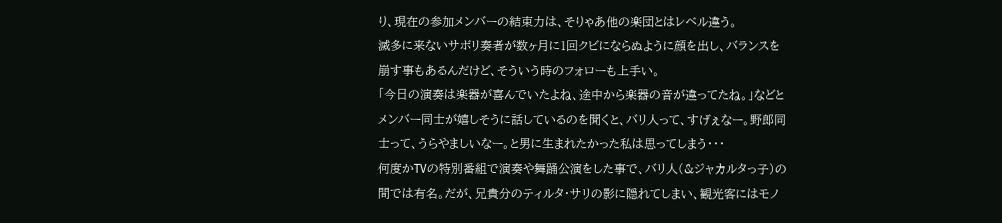り、現在の参加メンバーの結束力は、そりゃあ他の楽団とはレベル違う。
滅多に来ないサボリ奏者が数ヶ月に1回クビにならぬように顔を出し、バランスを崩す事もあるんだけど、そういう時のフォローも上手い。
「今日の演奏は楽器が喜んでいたよね、途中から楽器の音が違ってたね。」などとメンバー同士が嬉しそうに話しているのを聞くと、バリ人って、すげぇなー。野郎同士って、うらやましいなー。と男に生まれたかった私は思ってしまう・・・
何度かTVの特別番組で演奏や舞踊公演をした事で、バリ人(&ジャカルタっ子)の間では有名。だが、兄貴分のティルタ・サリの影に隠れてしまい、観光客にはモノ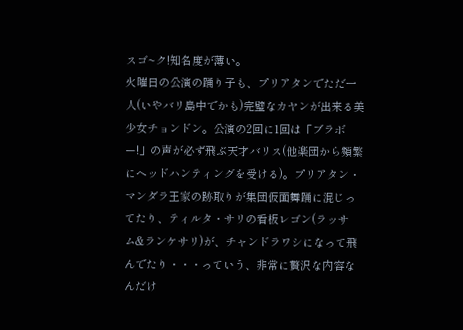スゴ~ク!知名度が薄い。
火曜日の公演の踊り子も、プリアタンでただ一人(いやバリ島中でかも)完璧なカヤンが出来る美少女チョンドン。公演の2回に1回は「ブラボー!」の声が必ず飛ぶ天才バリス(他楽団から頻繁にヘッドハンティングを受ける)。プリアタン・マンダラ王家の跡取りが集団仮面舞踊に混じってたり、ティルタ・サリの看板レゴン(ラッサム&ランケサリ)が、チャンドラワシになって飛んでたり・・・っていう、非常に贅沢な内容なんだけ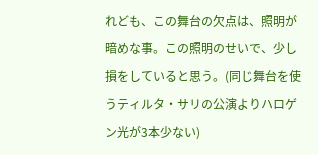れども、この舞台の欠点は、照明が暗めな事。この照明のせいで、少し損をしていると思う。(同じ舞台を使うティルタ・サリの公演よりハロゲン光が3本少ない)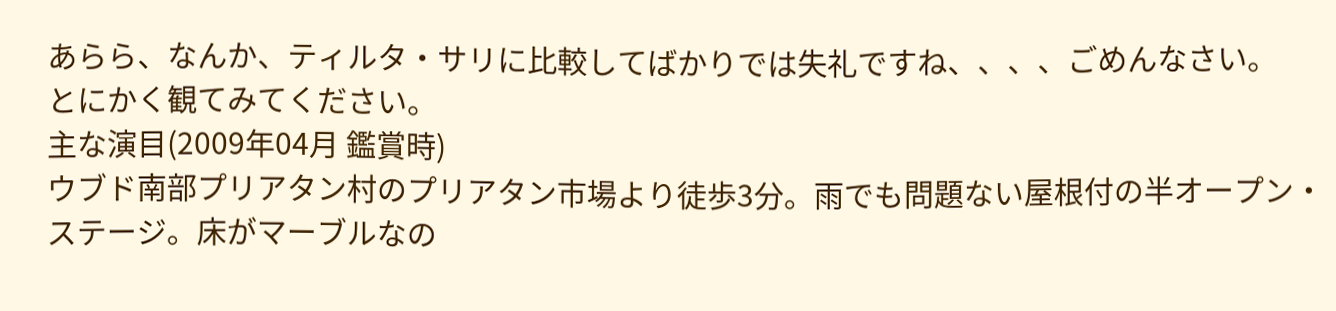あらら、なんか、ティルタ・サリに比較してばかりでは失礼ですね、、、、ごめんなさい。
とにかく観てみてください。
主な演目(2009年04月 鑑賞時)
ウブド南部プリアタン村のプリアタン市場より徒歩3分。雨でも問題ない屋根付の半オープン・ステージ。床がマーブルなの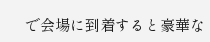で会場に到着すると豪華な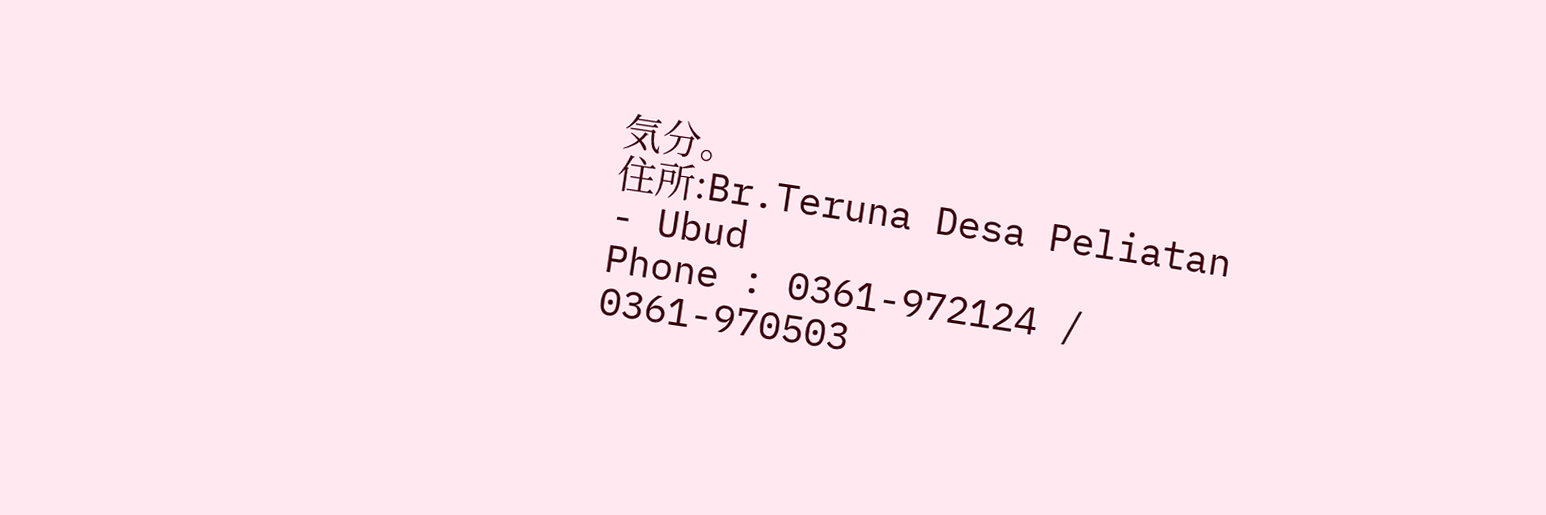気分。
住所:Br.Teruna Desa Peliatan - Ubud
Phone : 0361-972124 / 0361-970503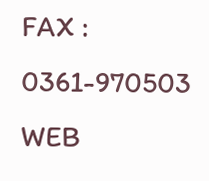FAX : 0361-970503
WEB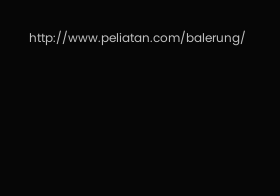http://www.peliatan.com/balerung/